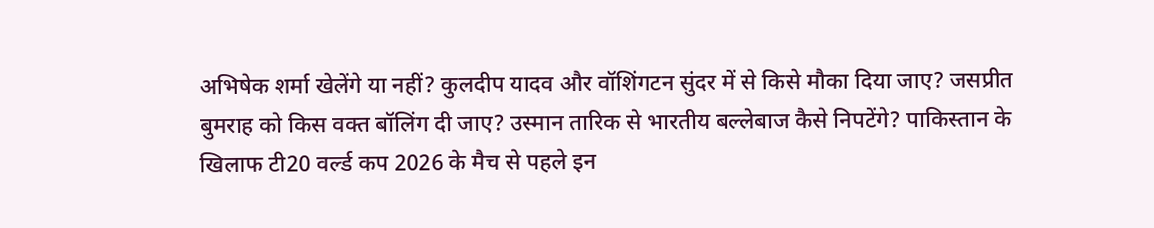अभिषेक शर्मा खेलेंगे या नहीं? कुलदीप यादव और वॉशिंगटन सुंदर में से किसे मौका दिया जाए? जसप्रीत बुमराह को किस वक्त बॉलिंग दी जाए? उस्मान तारिक से भारतीय बल्लेबाज कैसे निपटेंगे? पाकिस्तान के खिलाफ टी20 वर्ल्ड कप 2026 के मैच से पहले इन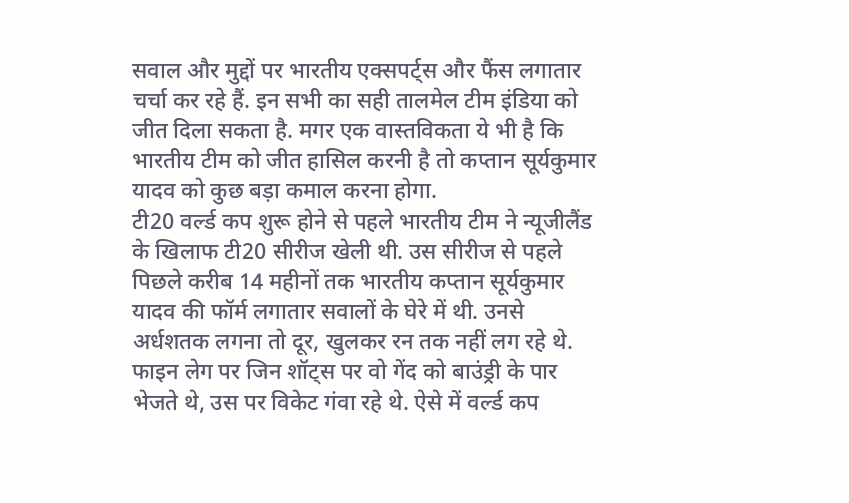सवाल और मुद्दों पर भारतीय एक्सपर्ट्स और फैंस लगातार चर्चा कर रहे हैं. इन सभी का सही तालमेल टीम इंडिया को जीत दिला सकता है. मगर एक वास्तविकता ये भी है कि भारतीय टीम को जीत हासिल करनी है तो कप्तान सूर्यकुमार यादव को कुछ बड़ा कमाल करना होगा.
टी20 वर्ल्ड कप शुरू होने से पहले भारतीय टीम ने न्यूजीलैंड के खिलाफ टी20 सीरीज खेली थी. उस सीरीज से पहले पिछले करीब 14 महीनों तक भारतीय कप्तान सूर्यकुमार यादव की फॉर्म लगातार सवालों के घेरे में थी. उनसे अर्धशतक लगना तो दूर, खुलकर रन तक नहीं लग रहे थे. फाइन लेग पर जिन शॉट्स पर वो गेंद को बाउंड्री के पार भेजते थे, उस पर विकेट गंवा रहे थे. ऐसे में वर्ल्ड कप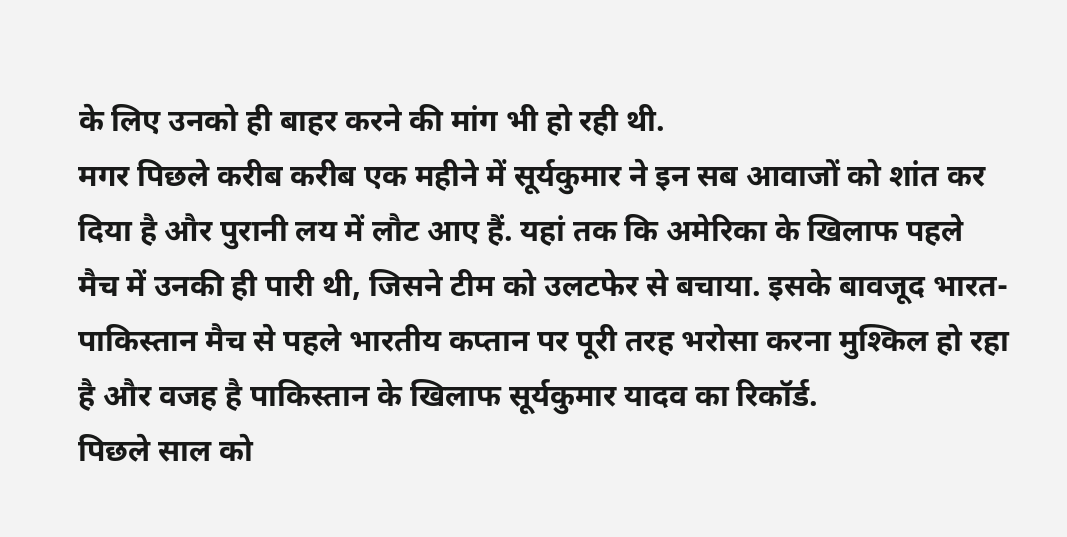के लिए उनको ही बाहर करने की मांग भी हो रही थी.
मगर पिछले करीब करीब एक महीने में सूर्यकुमार ने इन सब आवाजों को शांत कर दिया है और पुरानी लय में लौट आए हैं. यहां तक कि अमेरिका के खिलाफ पहले मैच में उनकी ही पारी थी, जिसने टीम को उलटफेर से बचाया. इसके बावजूद भारत-पाकिस्तान मैच से पहले भारतीय कप्तान पर पूरी तरह भरोसा करना मुश्किल हो रहा है और वजह है पाकिस्तान के खिलाफ सूर्यकुमार यादव का रिकॉर्ड.
पिछले साल को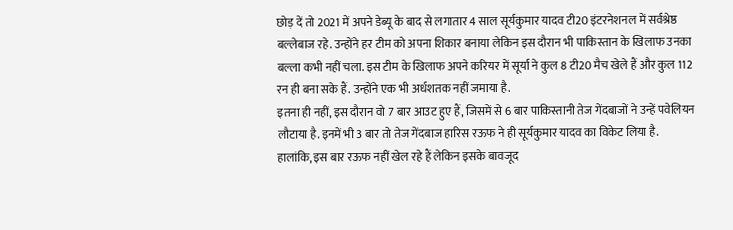छोड़ दें तो 2021 में अपने डेब्यू के बाद से लगातार 4 साल सूर्यकुमार यादव टी20 इंटरनेशनल में सर्वश्रेष्ठ बल्लेबाज रहे. उन्होंने हर टीम को अपना शिकार बनाया लेकिन इस दौरान भी पाकिस्तान के खिलाफ उनका बल्ला कभी नहीं चला. इस टीम के खिलाफ अपने करियर में सूर्या ने कुल 8 टी20 मैच खेले हैं और कुल 112 रन ही बना सके हैं. उन्होंने एक भी अर्धशतक नहीं जमाया है.
इतना ही नहीं, इस दौरान वो 7 बार आउट हुए हैं, जिसमें से 6 बार पाकिस्तानी तेज गेंदबाजों ने उन्हें पवेलियन लौटाया है. इनमें भी 3 बार तो तेज गेंदबाज हारिस रऊफ ने ही सूर्यकुमार यादव का विकेट लिया है. हालांकि, इस बार रऊफ नहीं खेल रहे हैं लेकिन इसके बावजूद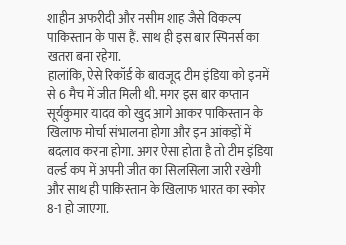शाहीन अफरीदी और नसीम शाह जैसे विकल्प पाकिस्तान के पास हैं. साथ ही इस बार स्पिनर्स का खतरा बना रहेगा.
हालांकि, ऐसे रिकॉर्ड के बावजूद टीम इंडिया को इनमें से 6 मैच में जीत मिली थी. मगर इस बार कप्तान सूर्यकुमार यादव को खुद आगे आकर पाकिस्तान के खिलाफ मोर्चा संभालना होगा और इन आंकड़ों में बदलाव करना होगा. अगर ऐसा होता है तो टीम इंडिया वर्ल्ड कप में अपनी जीत का सिलसिला जारी रखेगी और साथ ही पाकिस्तान के खिलाफ भारत का स्कोर 8-1 हो जाएगा.